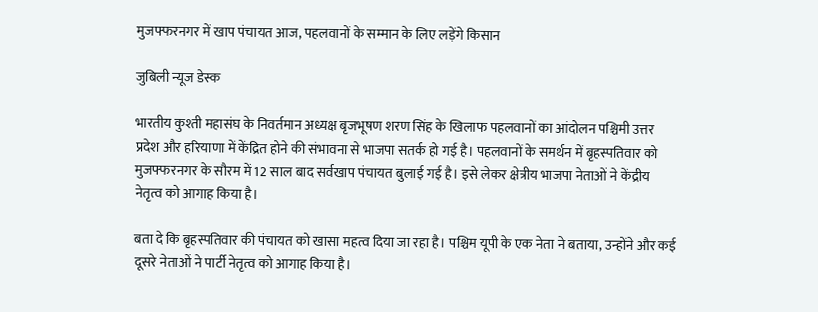मुजफ्फरनगर में खाप पंचायत आज, पहलवानों के सम्मान के लिए लड़ेंगे किसान

जुबिली न्यूज डेस्क

भारतीय कुश्ती महासंघ के निवर्तमान अध्यक्ष बृजभूषण शरण सिंह के खिलाफ पहलवानों का आंदोलन पश्चिमी उत्तर प्रदेश और हरियाणा में केंद्रित होने की संभावना से भाजपा सतर्क हो गई है। पहलवानों के समर्थन में बृहस्पतिवार को मुजफ्फरनगर के सौरम में 12 साल बाद सर्वखाप पंचायत बुलाई गई है। इसे लेकर क्षेत्रीय भाजपा नेताओं ने केंद्रीय नेतृत्व को आगाह किया है।

बता दे कि बृहस्पतिवार की पंचायत को खासा महत्व दिया जा रहा है। पश्चिम यूपी के एक नेता ने बताया, उन्होंने और कई दूसरे नेताओं ने पार्टी नेतृत्व को आगाह किया है।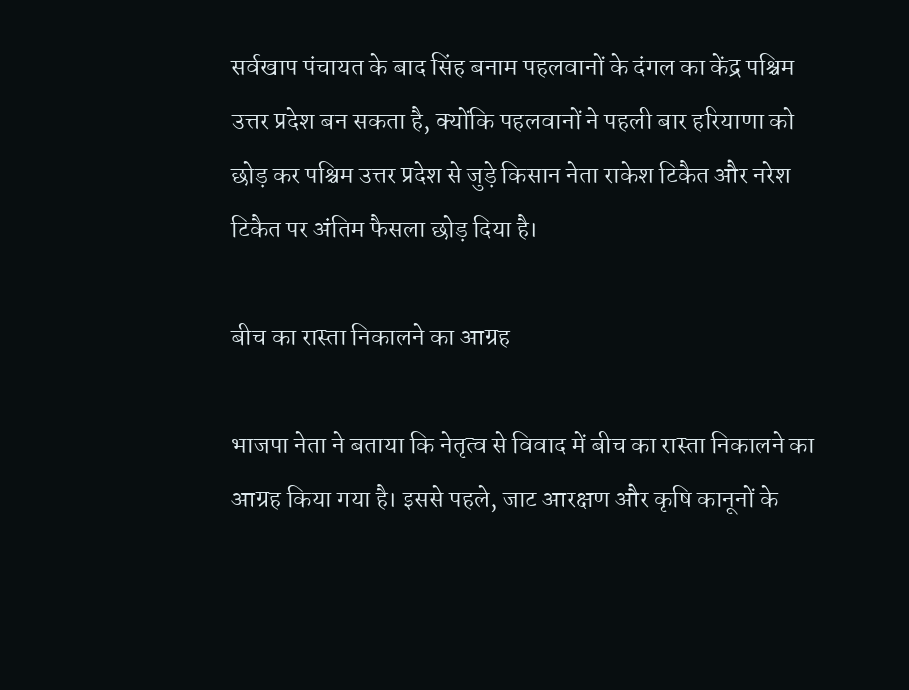सर्वखाप पंचायत के बाद सिंह बनाम पहलवानों के दंगल का केंद्र पश्चिम उत्तर प्रदेश बन सकता है, क्योंकि पहलवानों ने पहली बार हरियाणा को छोड़ कर पश्चिम उत्तर प्रदेश से जुड़े किसान नेता राकेश टिकैत और नरेश टिकैत पर अंतिम फैसला छोड़ दिया है।

बीच का रास्ता निकालने का आग्रह

भाजपा नेता ने बताया कि नेतृत्व से विवाद में बीच का रास्ता निकालने का आग्रह किया गया है। इससे पहले, जाट आरक्षण और कृषि कानूनों के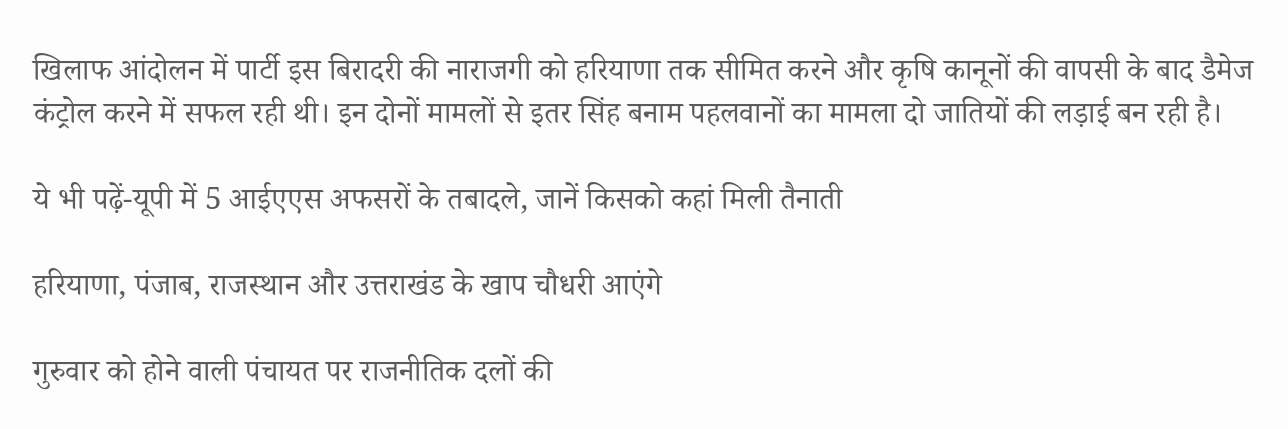खिलाफ आंदोलन में पार्टी इस बिरादरी की नाराजगी को हरियाणा तक सीमित करने और कृषि कानूनों की वापसी के बाद डैमेज कंट्रोल करने में सफल रही थी। इन दोनों मामलों से इतर सिंह बनाम पहलवानों का मामला दो जातियों की लड़ाई बन रही है।

ये भी पढ़ें-यूपी में 5 आईएएस अफसरों के तबादले, जानें किसको कहां मिली तैनाती

हरियाणा, पंजाब, राजस्थान और उत्तराखंड के खाप चौधरी आएंगे

गुरुवार को होने वाली पंचायत पर राजनीतिक दलों की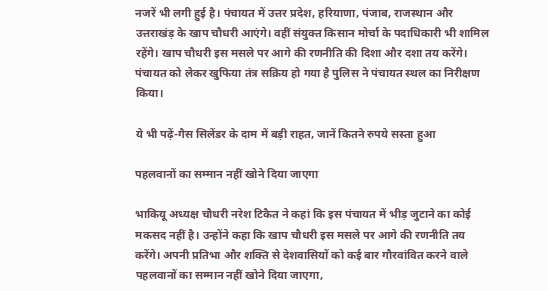नजरें भी लगी हुई है। पंचायत में उत्तर प्रदेश, हरियाणा, पंजाब, राजस्थान और उत्तराखंड़ के खाप चौधरी आएंगे। वहीं संयुक्त किसान मोर्चा के पदाधिकारी भी शामिल रहेंगे। खाप चौधरी इस मसले पर आगे की रणनीति की दिशा और दशा तय करेंगे। पंचायत को लेकर खुफिया तंत्र सक्रिय हो गया है पुलिस ने पंचायत स्थल का निरीक्षण किया।

ये भी पढ़ें-गैस सिलेंडर के दाम में बड़ी राहत, जानें कितने रुपये सस्ता हुआ

पहलवानों का सम्मान नहीं खोने दिया जाएगा

भाकियू अध्यक्ष चौधरी नरेश टिकैत ने कहां कि इस पंचायत में भीड़ जुटाने का कोई मकसद नहीं है। उन्होंने कहा कि खाप चौधरी इस मसले पर आगे की रणनीति तय करेंगे। अपनी प्रतिभा और शक्ति से देशवासियों को कई बार गौरवांवित करने वाले पहलवानों का सम्मान नहीं खोने दिया जाएगा,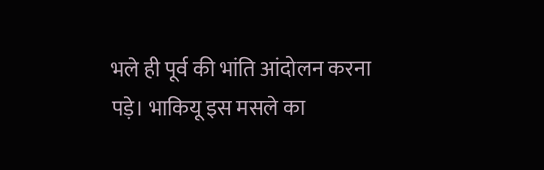भले ही पूर्व की भांति आंदोलन करना पड़े। भाकियू इस मसले का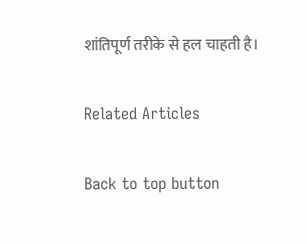शांतिपूर्ण तरीके से हल चाहती है।

Related Articles

Back to top button